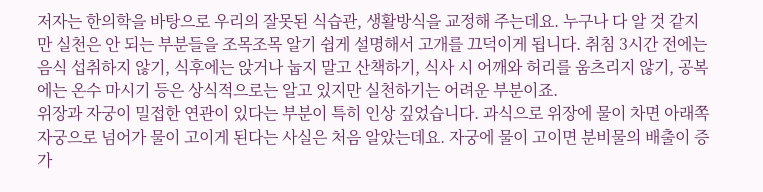저자는 한의학을 바탕으로 우리의 잘못된 식습관, 생활방식을 교정해 주는데요. 누구나 다 알 것 같지만 실천은 안 되는 부분들을 조목조목 알기 쉽게 설명해서 고개를 끄덕이게 됩니다. 취침 3시간 전에는 음식 섭취하지 않기, 식후에는 앉거나 눕지 말고 산책하기, 식사 시 어깨와 허리를 움츠리지 않기, 공복에는 온수 마시기 등은 상식적으로는 알고 있지만 실천하기는 어려운 부분이죠.
위장과 자궁이 밀접한 연관이 있다는 부분이 특히 인상 깊었습니다. 과식으로 위장에 물이 차면 아래쪽 자궁으로 넘어가 물이 고이게 된다는 사실은 처음 알았는데요. 자궁에 물이 고이면 분비물의 배출이 증가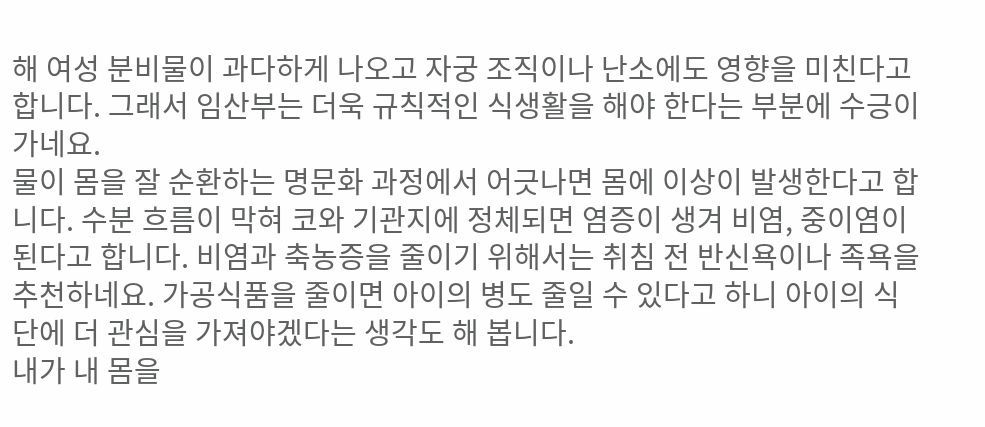해 여성 분비물이 과다하게 나오고 자궁 조직이나 난소에도 영향을 미친다고 합니다. 그래서 임산부는 더욱 규칙적인 식생활을 해야 한다는 부분에 수긍이 가네요.
물이 몸을 잘 순환하는 명문화 과정에서 어긋나면 몸에 이상이 발생한다고 합니다. 수분 흐름이 막혀 코와 기관지에 정체되면 염증이 생겨 비염, 중이염이 된다고 합니다. 비염과 축농증을 줄이기 위해서는 취침 전 반신욕이나 족욕을 추천하네요. 가공식품을 줄이면 아이의 병도 줄일 수 있다고 하니 아이의 식단에 더 관심을 가져야겠다는 생각도 해 봅니다.
내가 내 몸을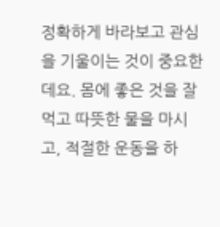정확하게 바라보고 관심을 기울이는 것이 중요한데요. 몸에 좋은 것을 잘 먹고 따뜻한 물을 마시고, 적절한 운동을 하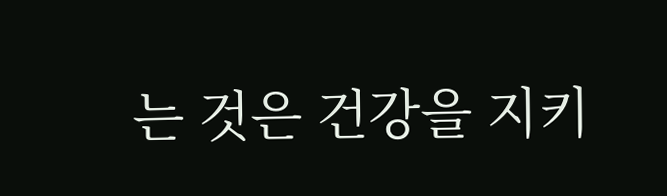는 것은 건강을 지키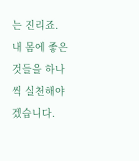는 진리죠. 내 몸에 좋은 것들을 하나씩 실천해야겠습니다.